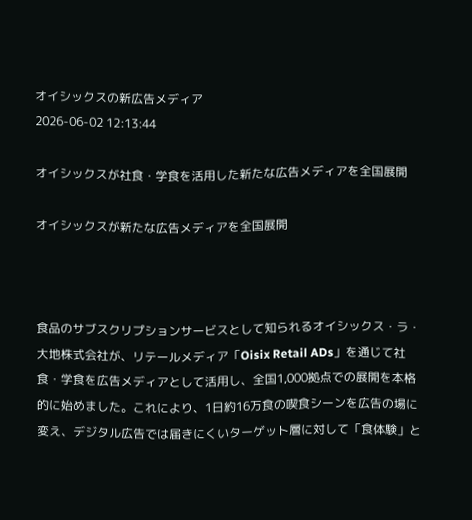オイシックスの新広告メディア
2026-06-02 12:13:44

オイシックスが社食・学食を活用した新たな広告メディアを全国展開

オイシックスが新たな広告メディアを全国展開



食品のサブスクリプションサービスとして知られるオイシックス・ラ・大地株式会社が、リテールメディア「Oisix Retail ADs」を通じて社食・学食を広告メディアとして活用し、全国1,000拠点での展開を本格的に始めました。これにより、1日約16万食の喫食シーンを広告の場に変え、デジタル広告では届きにくいターゲット層に対して「食体験」と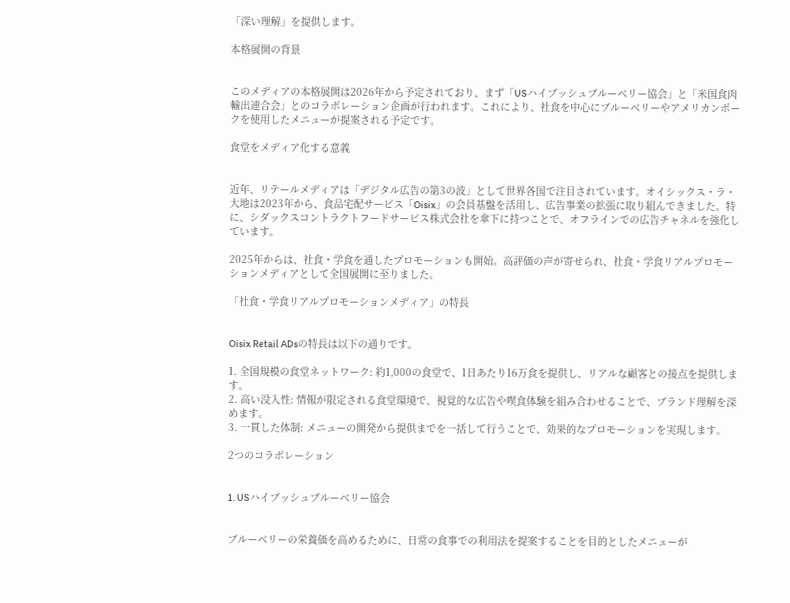「深い理解」を提供します。

本格展開の背景


このメディアの本格展開は2026年から予定されており、まず「USハイブッシュブルーベリー協会」と「米国食肉輸出連合会」とのコラボレーション企画が行われます。これにより、社食を中心にブルーベリーやアメリカンポークを使用したメニューが提案される予定です。

食堂をメディア化する意義


近年、リテールメディアは「デジタル広告の第3の波」として世界各国で注目されています。オイシックス・ラ・大地は2023年から、食品宅配サービス「Oisix」の会員基盤を活用し、広告事業の拡張に取り組んできました。特に、シダックスコントラクトフードサービス株式会社を傘下に持つことで、オフラインでの広告チャネルを強化しています。

2025年からは、社食・学食を通したプロモーションも開始。高評価の声が寄せられ、社食・学食リアルプロモーションメディアとして全国展開に至りました。

「社食・学食リアルプロモーションメディア」の特長


Oisix Retail ADsの特長は以下の通りです。

1. 全国規模の食堂ネットワーク: 約1,000の食堂で、1日あたり16万食を提供し、リアルな顧客との接点を提供します。
2. 高い没入性: 情報が限定される食堂環境で、視覚的な広告や喫食体験を組み合わせることで、ブランド理解を深めます。
3. 一貫した体制: メニューの開発から提供までを一括して行うことで、効果的なプロモーションを実現します。

2つのコラボレーション


1. USハイブッシュブルーベリー協会


ブルーベリーの栄養価を高めるために、日常の食事での利用法を提案することを目的としたメニューが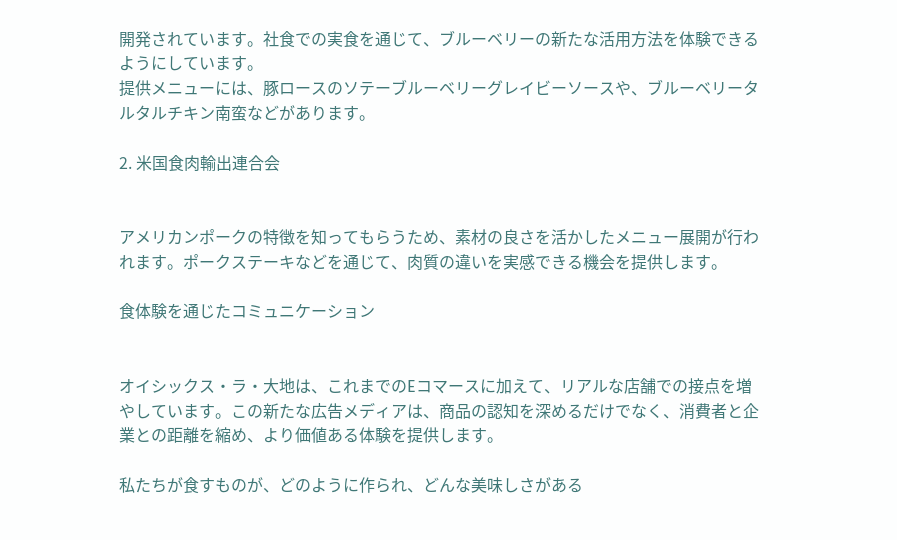開発されています。社食での実食を通じて、ブルーベリーの新たな活用方法を体験できるようにしています。
提供メニューには、豚ロースのソテーブルーベリーグレイビーソースや、ブルーベリータルタルチキン南蛮などがあります。

2. 米国食肉輸出連合会


アメリカンポークの特徴を知ってもらうため、素材の良さを活かしたメニュー展開が行われます。ポークステーキなどを通じて、肉質の違いを実感できる機会を提供します。

食体験を通じたコミュニケーション


オイシックス・ラ・大地は、これまでのEコマースに加えて、リアルな店舗での接点を増やしています。この新たな広告メディアは、商品の認知を深めるだけでなく、消費者と企業との距離を縮め、より価値ある体験を提供します。

私たちが食すものが、どのように作られ、どんな美味しさがある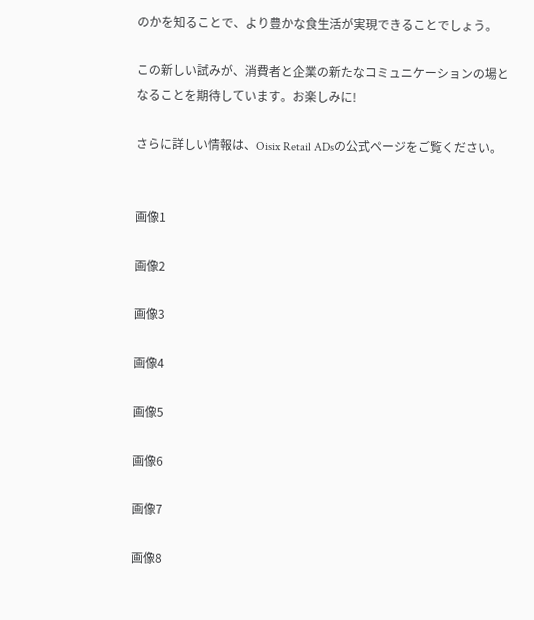のかを知ることで、より豊かな食生活が実現できることでしょう。

この新しい試みが、消費者と企業の新たなコミュニケーションの場となることを期待しています。お楽しみに!

さらに詳しい情報は、Oisix Retail ADsの公式ページをご覧ください。


画像1

画像2

画像3

画像4

画像5

画像6

画像7

画像8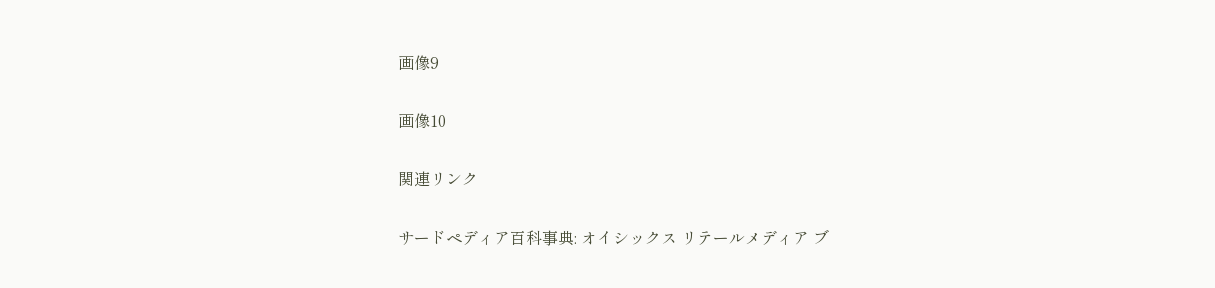画像9

画像10

関連リンク

サードペディア百科事典: オイシックス リテールメディア ブ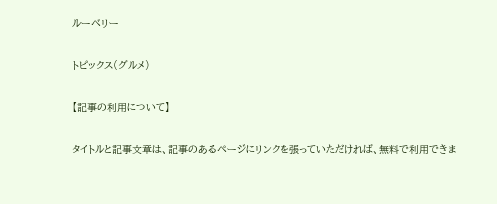ルーベリー

トピックス(グルメ)

【記事の利用について】

タイトルと記事文章は、記事のあるページにリンクを張っていただければ、無料で利用できま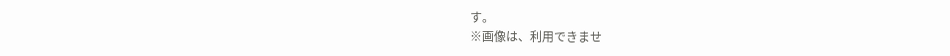す。
※画像は、利用できませ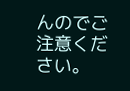んのでご注意ください。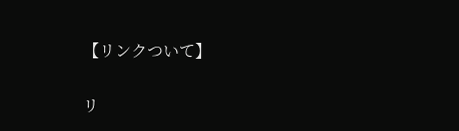【リンクついて】

リ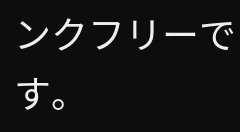ンクフリーです。